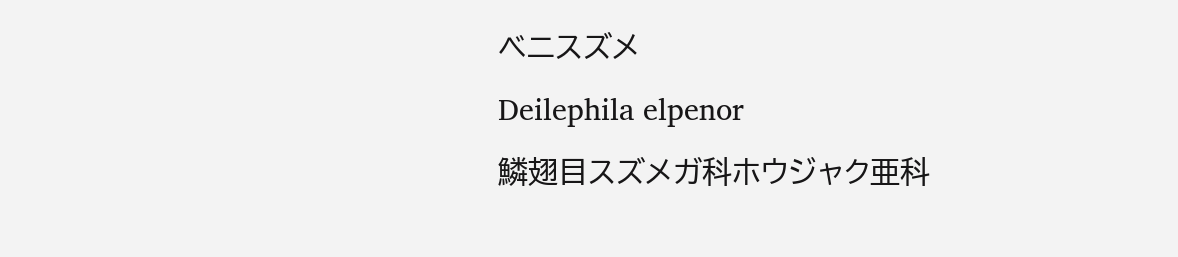ベニスズメ
Deilephila elpenor
鱗翅目スズメガ科ホウジャク亜科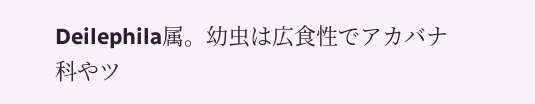Deilephila属。幼虫は広食性でアカバナ科やツ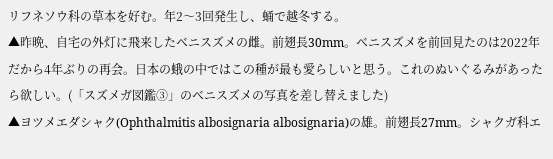リフネソウ科の草本を好む。年2〜3回発生し、蛹で越冬する。
▲昨晩、自宅の外灯に飛来したベニスズメの雌。前翅長30mm。ベニスズメを前回見たのは2022年だから4年ぶりの再会。日本の蛾の中ではこの種が最も愛らしいと思う。これのぬいぐるみがあったら欲しい。(「スズメガ図鑑③」のベニスズメの写真を差し替えました)
▲ヨツメエダシャク(Ophthalmitis albosignaria albosignaria)の雄。前翅長27mm。シャクガ科エ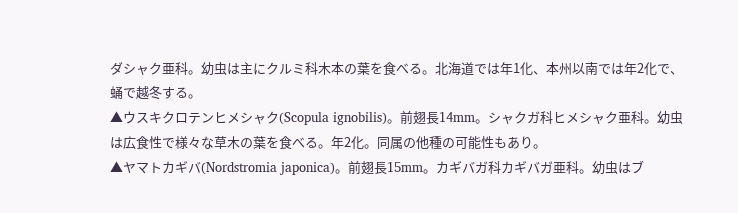ダシャク亜科。幼虫は主にクルミ科木本の葉を食べる。北海道では年1化、本州以南では年2化で、蛹で越冬する。
▲ウスキクロテンヒメシャク(Scopula ignobilis)。前翅長14mm。シャクガ科ヒメシャク亜科。幼虫は広食性で様々な草木の葉を食べる。年2化。同属の他種の可能性もあり。
▲ヤマトカギバ(Nordstromia japonica)。前翅長15mm。カギバガ科カギバガ亜科。幼虫はブ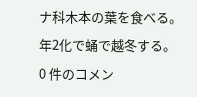ナ科木本の葉を食べる。年2化で蛹で越冬する。
0 件のコメン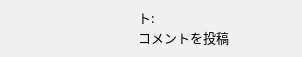ト:
コメントを投稿